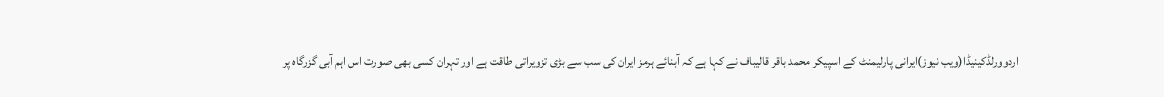اردوورلڈکینیڈا(ویب نیوز)ایرانی پارلیمنٹ کے اسپیکر محمد باقر قالیباف نے کہا ہے کہ آبنائے ہرمز ایران کی سب سے بڑی تزویراتی طاقت ہے اور تہران کسی بھی صورت اس اہم آبی گزرگاہ پر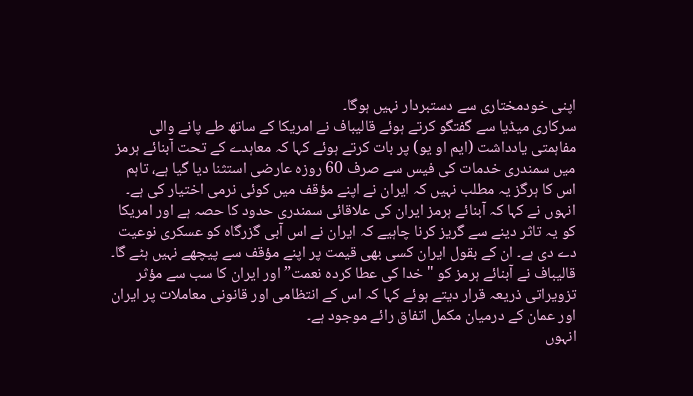اپنی خودمختاری سے دستبردار نہیں ہوگا۔
سرکاری میڈیا سے گفتگو کرتے ہوئے قالیباف نے امریکا کے ساتھ طے پانے والی مفاہمتی یادداشت (ایم او یو) پر بات کرتے ہوئے کہا کہ معاہدے کے تحت آبنائے ہرمز میں سمندری خدمات کی فیس سے صرف 60 روزہ عارضی استثنا دیا گیا ہے، تاہم اس کا ہرگز یہ مطلب نہیں کہ ایران نے اپنے مؤقف میں کوئی نرمی اختیار کی ہے۔
انہوں نے کہا کہ آبنائے ہرمز ایران کی علاقائی سمندری حدود کا حصہ ہے اور امریکا کو یہ تاثر دینے سے گریز کرنا چاہیے کہ ایران نے اس آبی گزرگاہ کو عسکری نوعیت دے دی ہے۔ ان کے بقول ایران کسی بھی قیمت پر اپنے مؤقف سے پیچھے نہیں ہٹے گا۔
قالیباف نے آبنائے ہرمز کو "خدا کی عطا کردہ نعمت” اور ایران کا سب سے مؤثر تزویراتی ذریعہ قرار دیتے ہوئے کہا کہ اس کے انتظامی اور قانونی معاملات پر ایران اور عمان کے درمیان مکمل اتفاق رائے موجود ہے۔
انہوں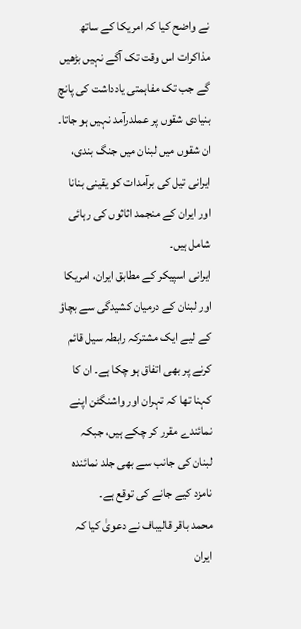نے واضح کیا کہ امریکا کے ساتھ مذاکرات اس وقت تک آگے نہیں بڑھیں گے جب تک مفاہمتی یادداشت کی پانچ بنیادی شقوں پر عملدرآمد نہیں ہو جاتا۔ ان شقوں میں لبنان میں جنگ بندی، ایرانی تیل کی برآمدات کو یقینی بنانا اور ایران کے منجمد اثاثوں کی رہائی شامل ہیں۔
ایرانی اسپیکر کے مطابق ایران، امریکا اور لبنان کے درمیان کشیدگی سے بچاؤ کے لیے ایک مشترکہ رابطہ سیل قائم کرنے پر بھی اتفاق ہو چکا ہے۔ ان کا کہنا تھا کہ تہران اور واشنگٹن اپنے نمائندے مقرر کر چکے ہیں، جبکہ لبنان کی جانب سے بھی جلد نمائندہ نامزد کیے جانے کی توقع ہے۔
محمد باقر قالیباف نے دعویٰ کیا کہ ایران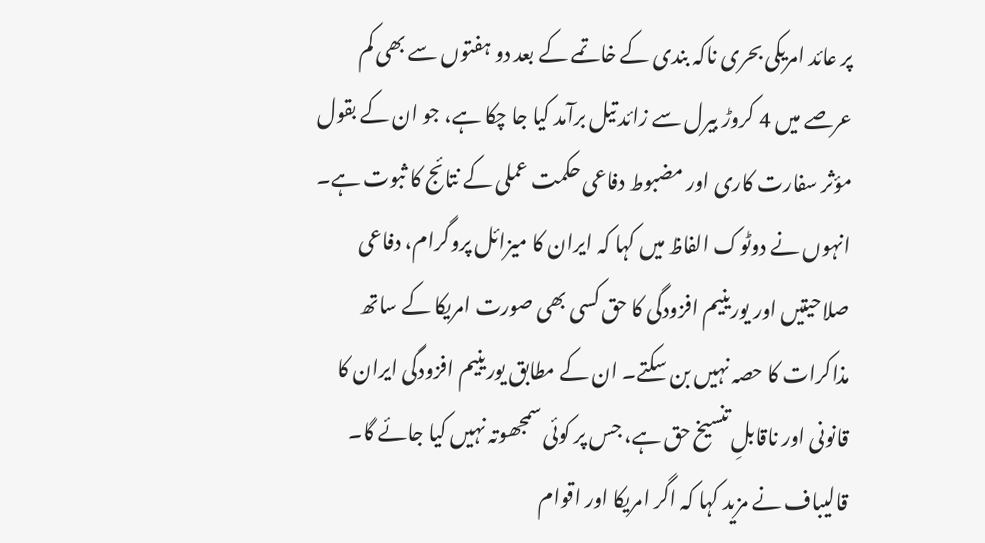پر عائد امریکی بحری ناکہ بندی کے خاتمے کے بعد دو ہفتوں سے بھی کم عرصے میں 4 کروڑ بیرل سے زائد تیل برآمد کیا جا چکا ہے، جو ان کے بقول مؤثر سفارت کاری اور مضبوط دفاعی حکمت عملی کے نتائج کا ثبوت ہے۔
انہوں نے دوٹوک الفاظ میں کہا کہ ایران کا میزائل پروگرام، دفاعی صلاحیتیں اور یورینیم افزودگی کا حق کسی بھی صورت امریکا کے ساتھ مذاکرات کا حصہ نہیں بن سکتے۔ ان کے مطابق یورینیم افزودگی ایران کا قانونی اور ناقابلِ تنسیخ حق ہے، جس پر کوئی سمجھوتہ نہیں کیا جائے گا۔
قالیباف نے مزید کہا کہ اگر امریکا اور اقوام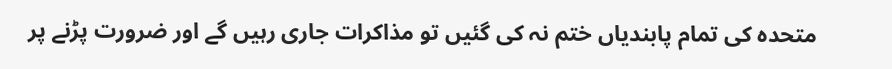متحدہ کی تمام پابندیاں ختم نہ کی گئیں تو مذاکرات جاری رہیں گے اور ضرورت پڑنے پر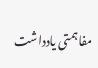مفاہمتی یادداشت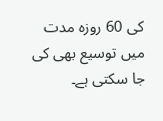کی 60 روزہ مدت میں توسیع بھی کی جا سکتی ہے۔